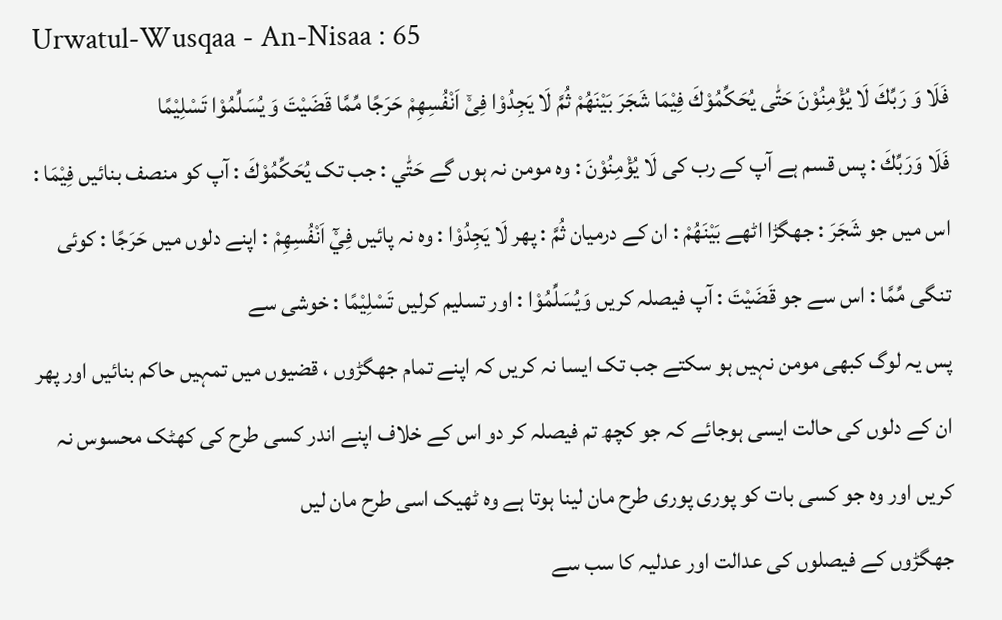Urwatul-Wusqaa - An-Nisaa : 65
فَلَا وَ رَبِّكَ لَا یُؤْمِنُوْنَ حَتّٰى یُحَكِّمُوْكَ فِیْمَا شَجَرَ بَیْنَهُمْ ثُمَّ لَا یَجِدُوْا فِیْۤ اَنْفُسِهِمْ حَرَجًا مِّمَّا قَضَیْتَ وَ یُسَلِّمُوْا تَسْلِیْمًا
فَلَا وَرَبِّكَ : پس قسم ہے آپ کے رب کی لَا يُؤْمِنُوْنَ : وہ مومن نہ ہوں گے حَتّٰي : جب تک يُحَكِّمُوْكَ : آپ کو منصف بنائیں فِيْمَا : اس میں جو شَجَرَ : جھگڑا اٹھے بَيْنَھُمْ : ان کے درمیان ثُمَّ : پھر لَا يَجِدُوْا : وہ نہ پائیں فِيْٓ اَنْفُسِهِمْ : اپنے دلوں میں حَرَجًا : کوئی تنگی مِّمَّا : اس سے جو قَضَيْتَ : آپ فیصلہ کریں وَيُسَلِّمُوْا : اور تسلیم کرلیں تَسْلِيْمًا : خوشی سے
پس یہ لوگ کبھی مومن نہیں ہو سکتے جب تک ایسا نہ کریں کہ اپنے تمام جھگڑوں ، قضیوں میں تمہیں حاکم بنائیں اور پھر ان کے دلوں کی حالت ایسی ہوجائے کہ جو کچھ تم فیصلہ کر دو اس کے خلاف اپنے اندر کسی طرح کی کھٹک محسوس نہ کریں اور وہ جو کسی بات کو پوری پوری طرح مان لینا ہوتا ہے وہ ٹھیک اسی طرح مان لیں
جھگڑوں کے فیصلوں کی عدالت اور عدلیہ کا سب سے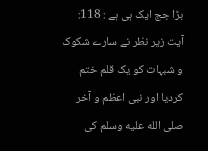بڑا جج ایک ہی ہے : 118: آیت زیر نظر نے سارے شکوک و شبہات کو یک قلم ختم کردیا اور نبی اعظم و آخر صلى الله عليه وسلم کی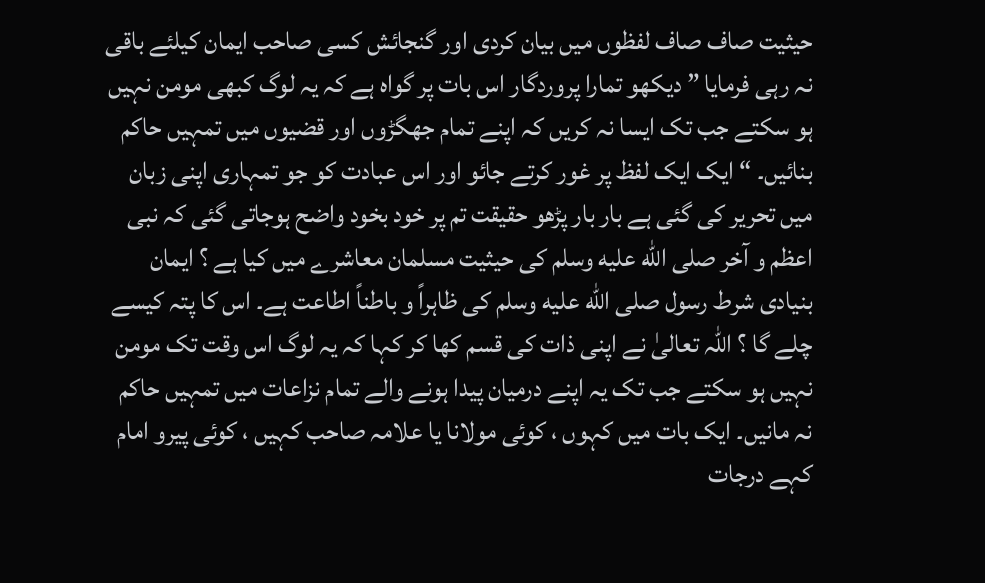حیثیت صاف صاف لفظوں میں بیان کردی اور گنجائش کسی صاحب ایمان کیلئے باقی نہ رہی فرمایا ” دیکھو تمارا پروردگار اس بات پر گواہ ہے کہ یہ لوگ کبھی مومن نہیں ہو سکتے جب تک ایسا نہ کریں کہ اپنے تمام جھگڑوں اور قضیوں میں تمہیں حاکم بنائیں۔ “ ایک ایک لفظ پر غور کرتے جائو اور اس عبادت کو جو تمہاری اپنی زبان میں تحریر کی گئی ہے بار بار پڑھو حقیقت تم پر خود بخود واضح ہوجاتی گئی کہ نبی اعظم و آخر صلى الله عليه وسلم کی حیثیت مسلمان معاشرے میں کیا ہے ؟ ایمان بنیادی شرط رسول صلى الله عليه وسلم کی ظاہراً و باطناً اطاعت ہے۔ اس کا پتہ کیسے چلے گا ؟ اللہ تعالیٰ نے اپنی ذات کی قسم کھا کر کہا کہ یہ لوگ اس وقت تک مومن نہیں ہو سکتے جب تک یہ اپنے درمیان پیدا ہونے والے تمام نزاعات میں تمہیں حاکم نہ مانیں۔ ایک بات میں کہوں ، کوئی مولانا یا علامہ صاحب کہیں ، کوئی پیرو امام کہے درجات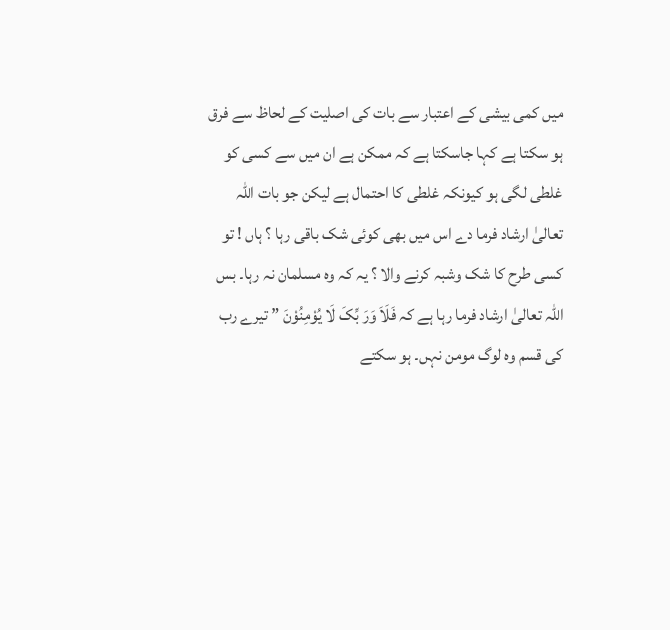میں کمی بیشی کے اعتبار سے بات کی اصلیت کے لحاظ سے فرق ہو سکتا ہے کہا جاسکتا ہے کہ ممکن ہے ان میں سے کسی کو غلطی لگی ہو کیونکہ غلطی کا احتمال ہے لیکن جو بات اللہ تعالیٰ ارشاد فرما دے اس میں بھی کوئی شک باقی رہا ؟ ہاں ! تو کسی طرح کا شک وشبہ کرنے والا ؟ یہ کہ وہ مسلمان نہ رہا۔ بس اللہ تعالیٰ ارشاد فرما رہا ہے کہ فَلَاَ وَرَ بِّکَ لَا یُوْمِنُوْنَ ” تیرے رب کی قسم وہ لوگ مومن نہں۔ ہو سکتے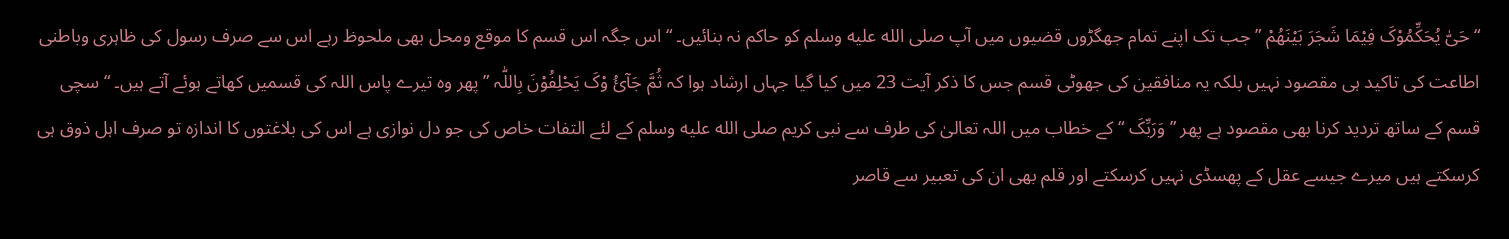“ حَیّٰ یُحَکِّمُوْکَ فِیْمَا شَجَرَ بَیْنَھُمْ ” جب تک اپنے تمام جھگڑوں قضیوں میں آپ صلى الله عليه وسلم کو حاکم نہ بنائیں۔ “ اس جگہ اس قسم کا موقع ومحل بھی ملحوظ رہے اس سے صرف رسول کی ظاہری وباطنی اطاعت کی تاکید ہی مقصود نہیں بلکہ یہ منافقین کی جھوٹی قسم جس کا ذکر آیت 23 میں کیا گیا جہاں ارشاد ہوا کہ ثُمَّ جَآئُ وْکَ یَحْلِفُوْنَ بِاللّٰہ ” پھر وہ تیرے پاس اللہ کی قسمیں کھاتے ہوئے آتے ہیں۔ “ سچی قسم کے ساتھ تردید کرنا بھی مقصود ہے پھر ” وَرَبِّکَ “ کے خطاب میں اللہ تعالیٰ کی طرف سے نبی کریم صلى الله عليه وسلم کے لئے التفات خاص کی جو دل نوازی ہے اس کی بلاغتوں کا اندازہ تو صرف اہل ذوق ہی کرسکتے ہیں میرے جیسے عقل کے پھسڈی نہیں کرسکتے اور قلم بھی ان کی تعبیر سے قاصر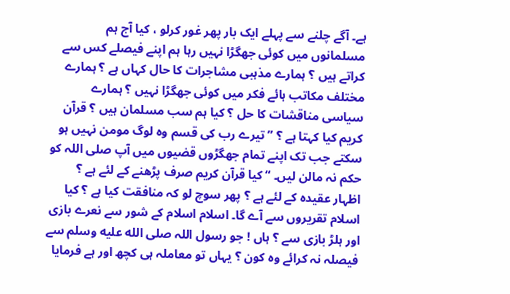ہے۔ آگے چلنے سے پہلے ایک بار پھر غور کرلو ، کیا آج ہم مسلمانوں میں کوئی جھگڑا نہیں رہا ہم اپنے فیصلے کس سے کراتے ہیں ؟ ہمارے مذہبی مشاجرات کا حال کہاں ہے ؟ ہمارے مختلف مکاتب ہائے فکر میں کوئی جھگڑا نہیں ؟ ہمارے سیاسی مناقشات کا حل ؟ کیا ہم سب مسلمان ہیں ؟ قرآن کریم کیا کہتا ہے ؟ ” تیرے رب کی قسم وہ لوگ مومن نہیں ہو سکتے جب تک اپنے تمام جھگڑوں قضیوں میں آپ صلی اللہ کو حکم نہ مالن لیں۔ “ کیا قرآن کریم صرف پڑھنے کے لئے ہے ؟ اظہار عقیدہ کے لئے ہے ؟ پھر سوچ لو کہ منافقت کیا ہے ؟ کیا اسلام تقریروں سے آے گا۔ اسلام اسلام کے شور سے نعرے بازی اور ہلڑ بازی سے ؟ ہاں ! جو رسول اللہ صلى الله عليه وسلم سے فیصلہ نہ کرائے وہ کون ؟ یہاں تو معاملہ ہی کچھ اور ہے فرمایا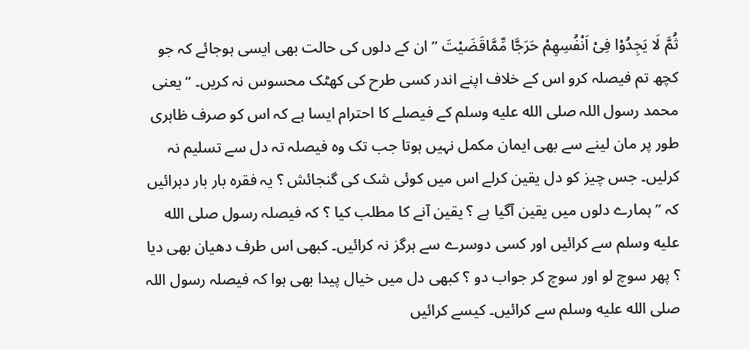ثُمَّ لَا یَجِدُوْا فِیْ اَنْفُسِھِمْ حَرَجَّا مِّمَّاقَضَیْتَ ” ان کے دلوں کی حالت بھی ایسی ہوجائے کہ جو کچھ تم فیصلہ کرو اس کے خلاف اپنے اندر کسی طرح کی کھٹک محسوس نہ کریں۔ “ یعنی محمد رسول اللہ صلى الله عليه وسلم کے فیصلے کا احترام ایسا ہے کہ اس کو صرف ظاہری طور پر مان لینے سے بھی ایمان مکمل نہیں ہوتا جب تک وہ فیصلہ تہ دل سے تسلیم نہ کرلیں۔ جس چیز کو دل یقین کرلے اس میں کوئی شک کی گنجائش ؟ یہ فقرہ بار بار دہرائیں کہ ” ہمارے دلوں میں یقین آگیا ہے ؟ یقین آنے کا مطلب کیا ؟ کہ فیصلہ رسول صلى الله عليه وسلم سے کرائیں اور کسی دوسرے سے ہرگز نہ کرائیں۔ کبھی اس طرف دھیان بھی دیا ؟ پھر سوچ لو اور سوچ کر جواب دو ؟ کبھی دل میں خیال پیدا بھی ہوا کہ فیصلہ رسول اللہ صلى الله عليه وسلم سے کرائیں۔ کیسے کرائیں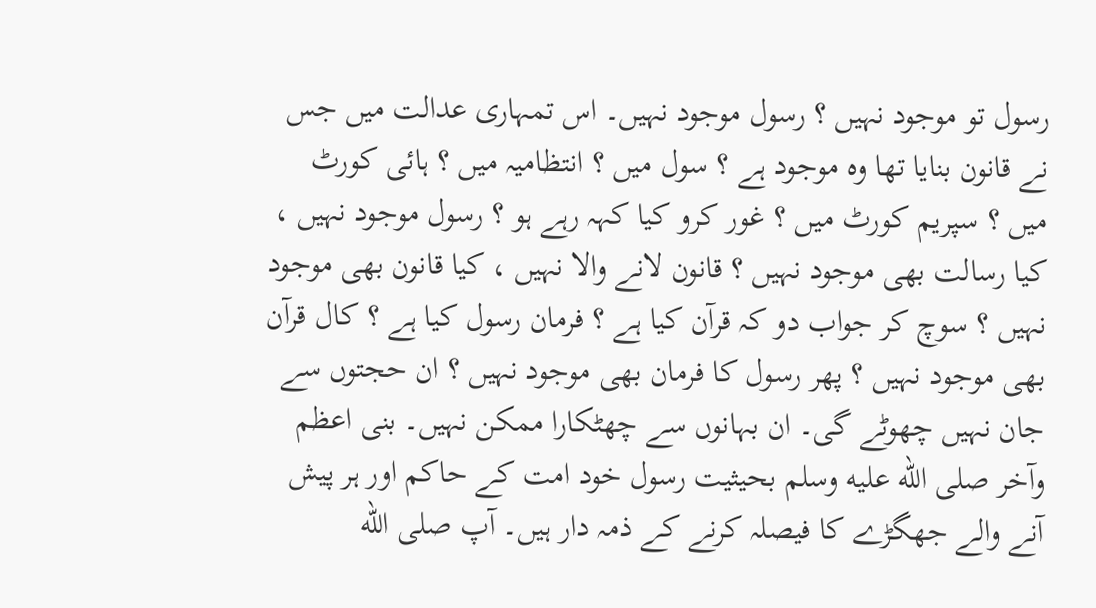رسول تو موجود نہیں ؟ رسول موجود نہیں۔ اس تمہاری عدالت میں جس نے قانون بنایا تھا وہ موجود ہے ؟ سول میں ؟ انتظامیہ میں ؟ ہائی کورٹ میں ؟ سپریم کورٹ میں ؟ غور کرو کیا کہہ رہے ہو ؟ رسول موجود نہیں ، کیا رسالت بھی موجود نہیں ؟ قانون لانے والا نہیں ، کیا قانون بھی موجود نہیں ؟ سوچ کر جواب دو کہ قرآن کیا ہے ؟ فرمان رسول کیا ہے ؟ کال قرآن بھی موجود نہیں ؟ پھر رسول کا فرمان بھی موجود نہیں ؟ ان حجتوں سے جان نہیں چھوٹے گی۔ ان بہانوں سے چھٹکارا ممکن نہیں۔ بنی اعظم وآخر صلى الله عليه وسلم بحیثیت رسول خود امت کے حاکم اور ہر پیش آنے والے جھگڑے کا فیصلہ کرنے کے ذمہ دار ہیں۔ آپ صلى الله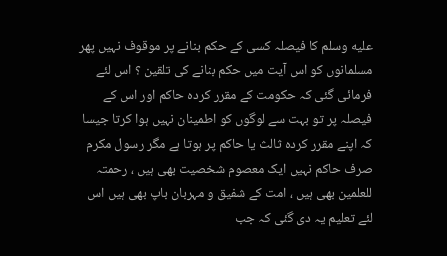عليه وسلم کا فیصلہ کسی کے حکم بنانے پر موقوف نہیں پھر مسلمانوں کو اس آیت میں حکم بنانے کی تلقین ؟ اس لئے فرمائی گئی کہ حکومت کے مقرر کردہ حاکم اور اس کے فیصلہ پر تو بہت سے لوگوں کو اطمینان نہیں ہوا کرتا جیسا کہ اپنے مقرر کردہ ثالث یا حاکم پر ہوتا ہے مگر رسول مکرم صرف حاکم نہیں ایک معصوم شخصیت بھی ہیں ، رحمتہ للعلمین بھی ہیں ، امت کے شفیق و مہربان باپ بھی ہیں اس لئے تعلیم یہ دی گئی کہ جب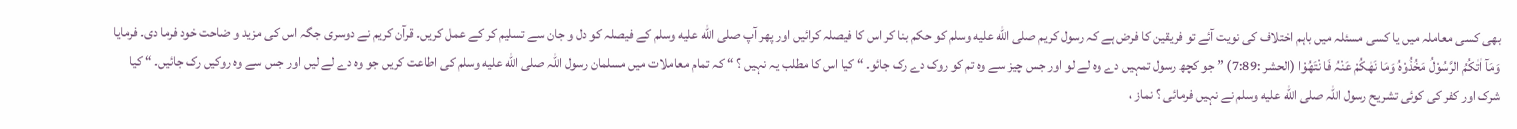بھی کسی معاملہ میں یا کسی مسئلہ میں باہم اختلاف کی نویت آئے تو فریقین کا فرض ہے کہ رسول کریم صلى الله عليه وسلم کو حکم بنا کر اس کا فیصلہ کرائیں اور پھر آپ صلى الله عليه وسلم کے فیصلہ کو دل و جان سے تسلیم کر کے عمل کریں۔ قرآن کریم نے دوسری جگہ اس کی مزید و ضاحت خود فرما دی۔ فرمایا وَمَآ اٰتٰکُمُ الرَّسُوْلُ مَخُذُوْہُ وَمَا نَھٰکُمْ عَنْہُ فَا نْتَھُوْا (الحشر :7:89) ” جو کچھ رسول تمہیں دے وہ لے لو اور جس چیز سے وہ تم کو روک دے رک جائو۔ “ کیا اس کا مطلب یہ نہیں ؟ “ کہ تمام معاملات میں مسلمان رسول اللہ صلى الله عليه وسلم کی اطاعت کریں جو وہ دے لے لیں اور جس سے وہ روکیں رک جائیں۔ “ کیا شرک اور کفر کی کوئی تشریح رسول اللہ صلى الله عليه وسلم نے نہیں فرمائی ؟ نماز ،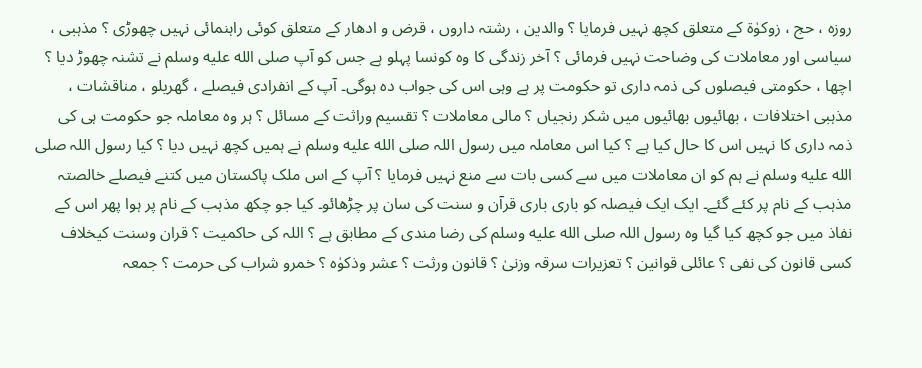روزہ ، حج ، زوکوٰۃ کے متعلق کچھ نہیں فرمایا ؟ والدین ، رشتہ داروں ، قرض و ادھار کے متعلق کوئی راہنمائی نہیں چھوڑی ؟ مذہبی ، سیاسی اور معاملات کی وضاحت نہیں فرمائی ؟ آخر زندگی کا وہ کونسا پہلو ہے جس کو آپ صلى الله عليه وسلم نے تشنہ چھوڑ دیا ؟ اچھا ، حکومتی فیصلوں کی ذمہ داری تو حکومت پر ہے وہی اس کی جواب دہ ہوگی۔ آپ کے انفرادی فیصلے ، گھریلو ، مناقشات ، مذہبی اختلافات ، بھائیوں بھائیوں میں شکر رنجیاں ؟ مالی معاملات ؟ تقسیم وراثت کے مسائل ؟ ہر وہ معاملہ جو حکومت ہی کی ذمہ داری کا نہیں اس کا حال کیا ہے ؟ کیا اس معاملہ میں رسول اللہ صلى الله عليه وسلم نے ہمیں کچھ نہیں دیا ؟ کیا رسول اللہ صلى الله عليه وسلم نے ہم کو ان معاملات میں سے کسی بات سے منع نہیں فرمایا ؟ آپ کے اس ملک پاکستان میں کتنے فیصلے خالصتہ مذہب کے نام پر کئے گئے۔ ایک ایک فیصلہ کو باری باری قرآن و سنت کی سان پر چڑھائو۔ کیا جو چکھ مذہب کے نام پر ہوا پھر اس کے نفاذ میں جو کچھ کیا گیا وہ رسول اللہ صلى الله عليه وسلم کی رضا مندی کے مطابق ہے ؟ اللہ کی حاکمیت ؟ قران وسنت کیخلاف کسی قانون کی نفی ؟ عائلی قوانین ؟ تعزیرات سرقہ وزنیٰ ؟ قانون ورثت ؟ عشر وذکوٰہ ؟ خمرو شراب کی حرمت ؟ جمعہ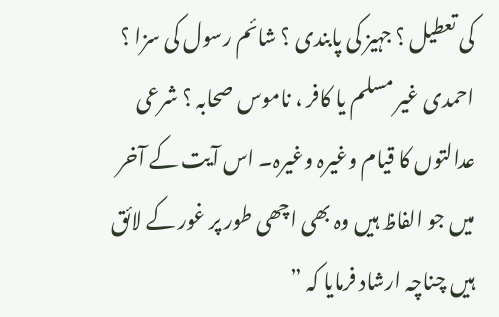کی تعطیل ؟ جہیز کی پابندی ؟ شائم رسول کی سزا ؟ احمدی غیر مسلم یا کافر ، ناموس صحابہ ؟ شرعی عدالتوں کا قیام وغیرہ وغیرہ۔ اس آیت کے آخر میں جو الفاظ ہیں وہ بھی اچھی طور پر غور کے لائق ہیں چناچہ ارشاد فرمایا کہ ”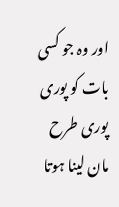اور وہ جو کسی بات کو پوری پوری طرح مان لینا ہوتا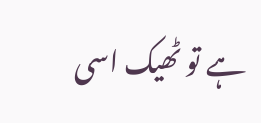ہے تو ٹھیک اسی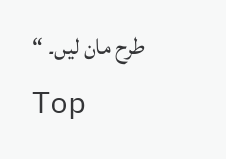طرح مان لیں۔ “
Top